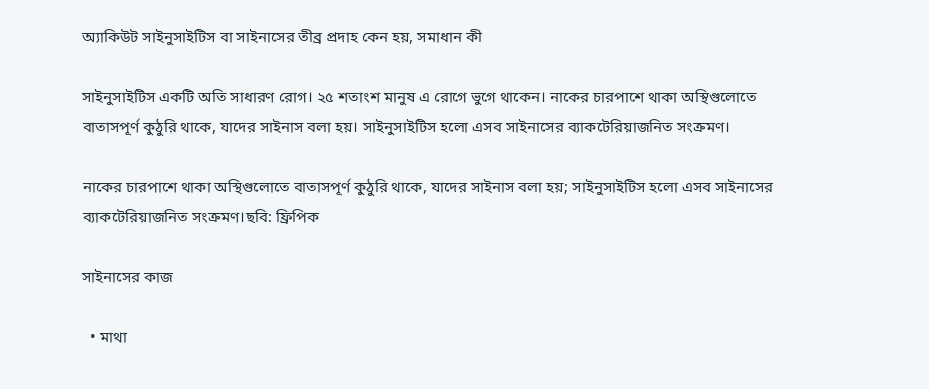অ্যাকিউট সাইনুসাইটিস বা সাইনাসের তীব্র প্রদাহ কেন হয়, সমাধান কী

সাইনুসাইটিস একটি অতি সাধারণ রোগ। ২৫ শতাংশ মানুষ এ রোগে ভুগে থাকেন। নাকের চারপাশে থাকা অস্থিগুলোতে বাতাসপূর্ণ কুঠুরি থাকে, যাদের সাইনাস বলা হয়। সাইনুসাইটিস হলো এসব সাইনাসের ব্যাকটেরিয়াজনিত সংক্রমণ।

নাকের চারপাশে থাকা অস্থিগুলোতে বাতাসপূর্ণ কুঠুরি থাকে, যাদের সাইনাস বলা হয়; সাইনুসাইটিস হলো এসব সাইনাসের ব্যাকটেরিয়াজনিত সংক্রমণ।ছবি: ফ্রিপিক

সাইনাসের কাজ

  • মাথা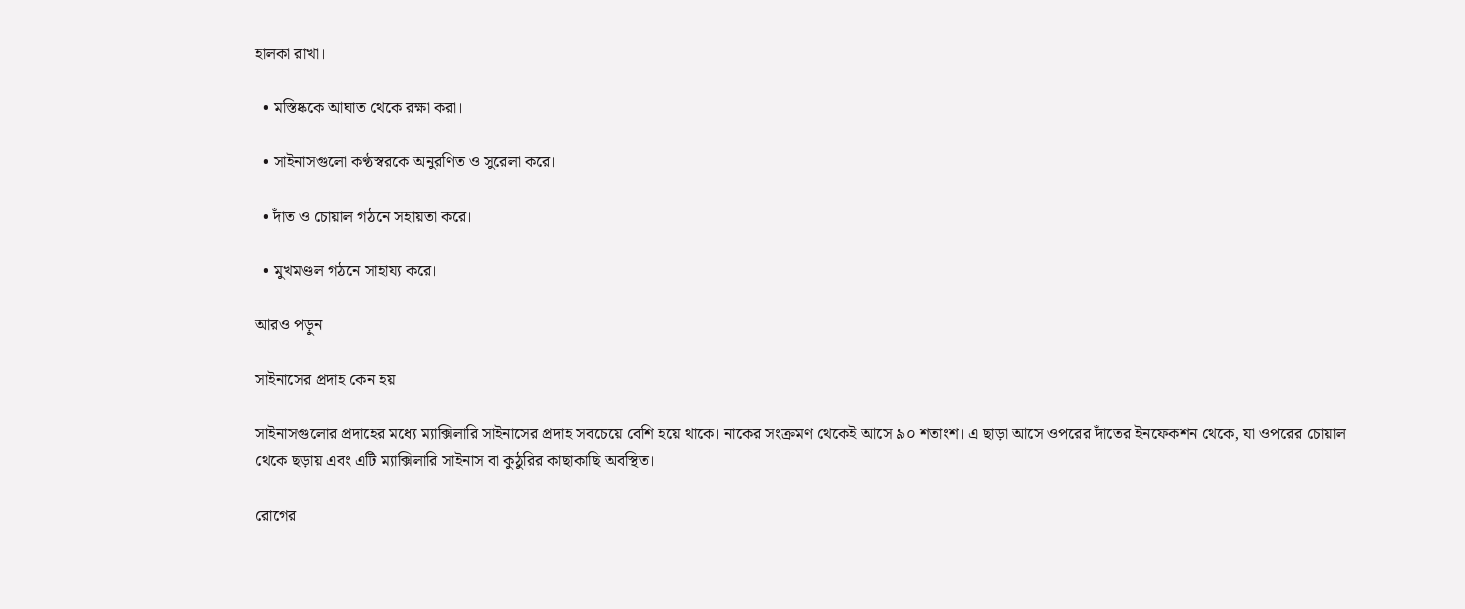হালকা রাখা।

  • মস্তিষ্ককে আঘাত থেকে রক্ষা করা।

  • সাইনাসগুলো কণ্ঠস্বরকে অনুরণিত ও সুরেলা করে।

  • দাঁত ও চোয়াল গঠনে সহায়তা করে।

  • মুখমণ্ডল গঠনে সাহায্য করে।

আরও পড়ুন

সাইনাসের প্রদাহ কেন হয়

সাইনাসগুলোর প্রদাহের মধ্যে ম্যাক্সিলারি সাইনাসের প্রদাহ সবচেয়ে বেশি হয়ে থাকে। নাকের সংক্রমণ থেকেই আসে ৯০ শতাংশ। এ ছাড়া আসে ওপরের দাঁতের ইনফেকশন থেকে, যা ওপরের চোয়াল থেকে ছড়ায় এবং এটি ম্যাক্সিলারি সাইনাস বা কুঠুরির কাছাকাছি অবস্থিত।

রোগের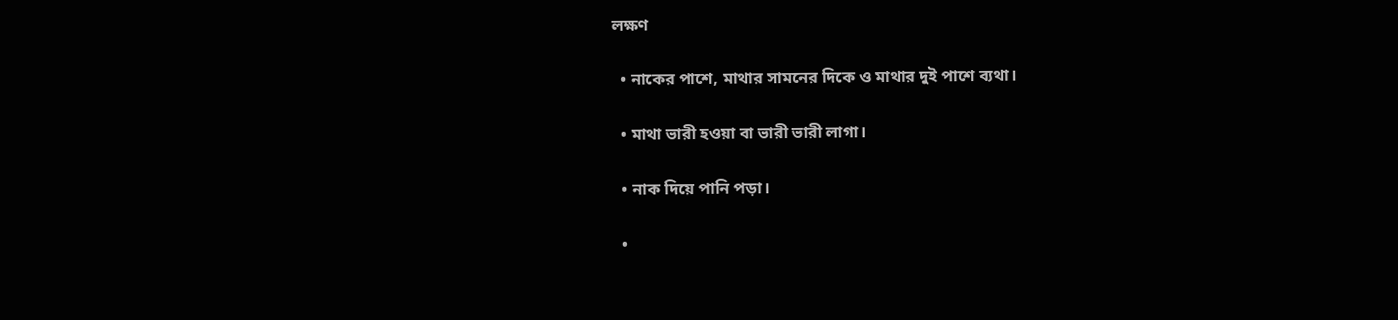লক্ষণ

  • নাকের পাশে, মাথার সামনের দিকে ও মাথার দুই পাশে ব্যথা।

  • মাথা ভারী হওয়া বা ভারী ভারী লাগা।

  • নাক দিয়ে পানি পড়া।

  •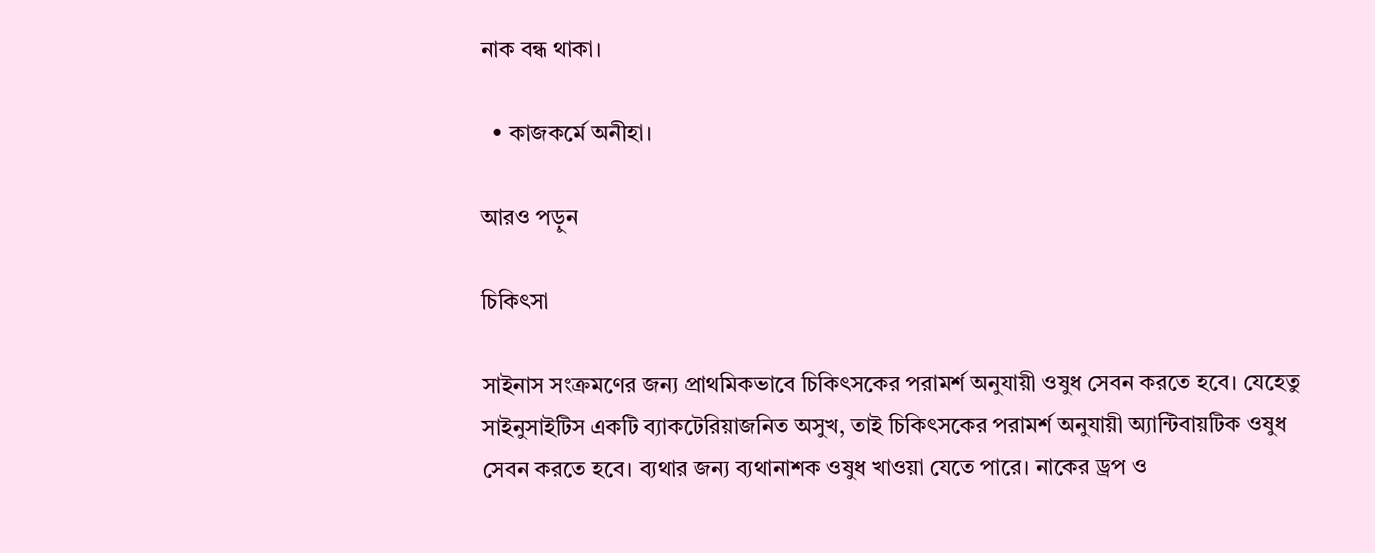নাক বন্ধ থাকা।

  • কাজকর্মে অনীহা।

আরও পড়ুন

চিকিৎসা

সাইনাস সংক্রমণের জন্য প্রাথমিকভাবে চিকিৎসকের পরামর্শ অনুযায়ী ওষুধ সেবন করতে হবে। যেহেতু সাইনুসাইটিস একটি ব্যাকটেরিয়াজনিত অসুখ, তাই চিকিৎসকের পরামর্শ অনুযায়ী অ্যান্টিবায়টিক ওষুধ সেবন করতে হবে। ব্যথার জন্য ব্যথানাশক ওষুধ খাওয়া যেতে পারে। নাকের ড্রপ ও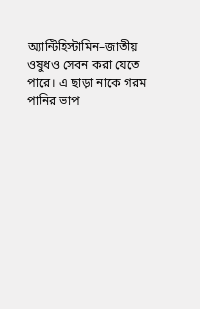অ্যান্টিহিস্টামিন–জাতীয় ওষুধও সেবন করা যেতে পারে। এ ছাড়া নাকে গরম পানির ভাপ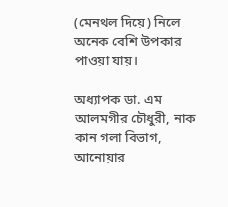(মেনথল দিয়ে) নিলে অনেক বেশি উপকার পাওয়া যায়।

অধ্যাপক ডা. এম আলমগীর চৌধুরী, নাক কান গলা বিভাগ, আনোয়ার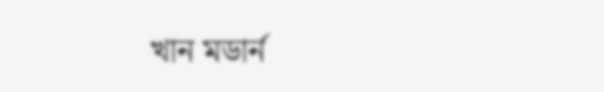খান মডার্ন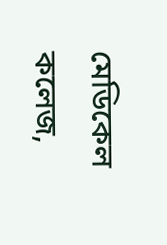মেডিকেল কলেজ,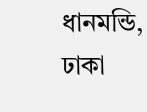ধানমন্ডি, ঢাকা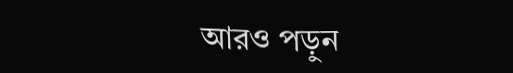আরও পড়ুন